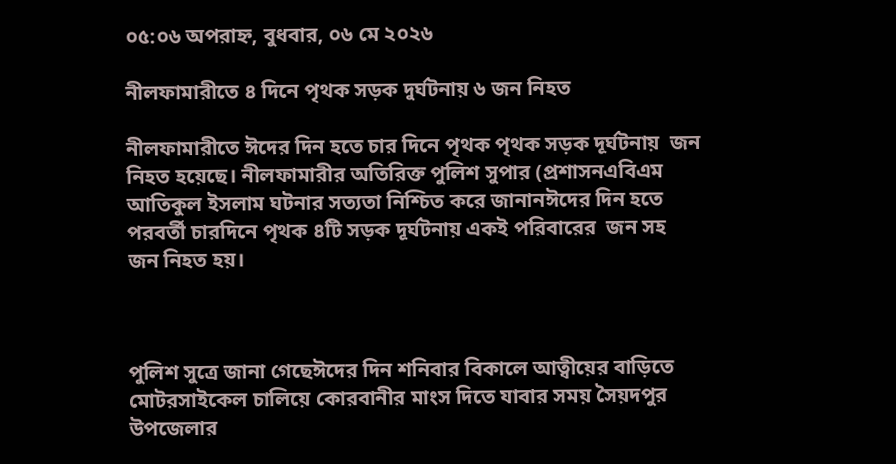০৫:০৬ অপরাহ্ন, বুধবার, ০৬ মে ২০২৬

নীলফামারীতে ৪ দিনে পৃথক সড়ক দুর্ঘটনায় ৬ জন নিহত

নীলফামারীতে ঈদের দিন হতে চার দিনে পৃথক পৃথক সড়ক দূর্ঘটনায়  জন নিহত হয়েছে। নীলফামারীর অতিরিক্ত পুলিশ সুপার (প্রশাসনএবিএম আতিকুল ইসলাম ঘটনার সত্যতা নিশ্চিত করে জানানঈদের দিন হতে পরবর্তী চারদিনে পৃথক ৪টি সড়ক দূর্ঘটনায় একই পরিবারের  জন সহ   জন নিহত হয়।



পুলিশ সুত্রে জানা গেছেঈদের দিন শনিবার বিকালে আত্বীয়ের বাড়িতে মোটরসাইকেল চালিয়ে কোরবানীর মাংস দিতে যাবার সময় সৈয়দপুর উপজেলার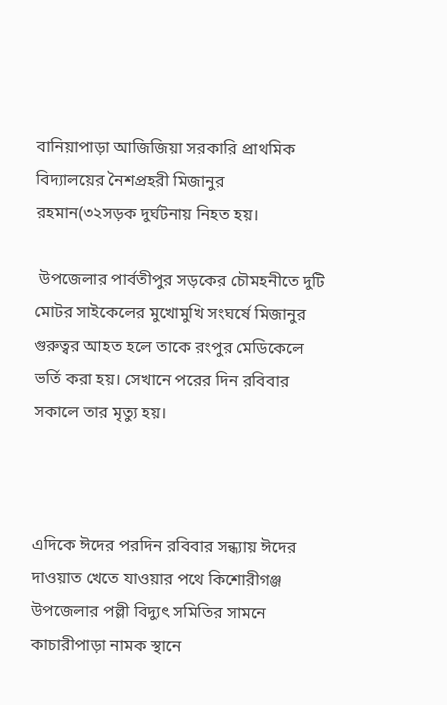বানিয়াপাড়া আজিজিয়া সরকারি প্রাথমিক বিদ্যালয়ের নৈশপ্রহরী মিজানুর রহমান(৩২সড়ক দুর্ঘটনায় নিহত হয়।

 উপজেলার পার্বতীপুর সড়কের চৌমহনীতে দুটি মোটর সাইকেলের মুখোমুখি সংঘর্ষে মিজানুর গুরুত্বর আহত হলে তাকে রংপুর মেডিকেলে ভর্তি করা হয়। সেখানে পরের দিন রবিবার সকালে তার মৃত্যু হয়।



এদিকে ঈদের পরদিন রবিবার সন্ধ্যায় ঈদের দাওয়াত খেতে যাওয়ার পথে কিশোরীগঞ্জ উপজেলার পল্লী বিদ্যুৎ সমিতির সামনে কাচারীপাড়া নামক স্থানে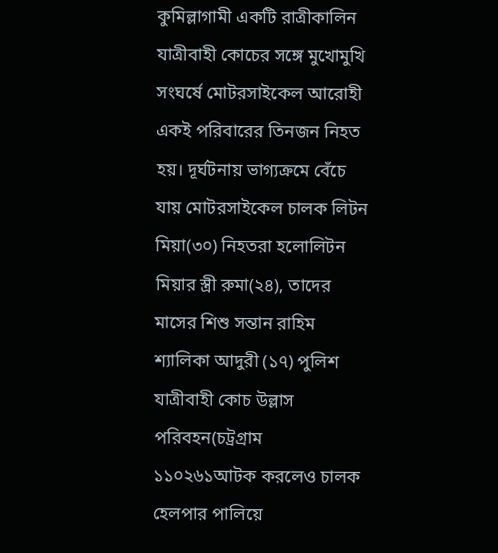কুমিল্লাগামী একটি রাত্রীকালিন যাত্রীবাহী কোচের সঙ্গে মুখোমুখি সংঘর্ষে মোটরসাইকেল আরোহী একই পরিবারের তিনজন নিহত হয়। দূর্ঘটনায় ভাগ্যক্রমে বেঁচে যায় মোটরসাইকেল চালক লিটন মিয়া(৩০) নিহতরা হলোলিটন মিয়ার স্ত্রী রুমা(২৪), তাদের  মাসের শিশু সন্তান রাহিম  শ্যালিকা আদুরী (১৭) পুলিশ যাত্রীবাহী কোচ উল্লাস পরিবহন(চট্রগ্রাম ১১০২৬১আটক করলেও চালক হেলপার পালিয়ে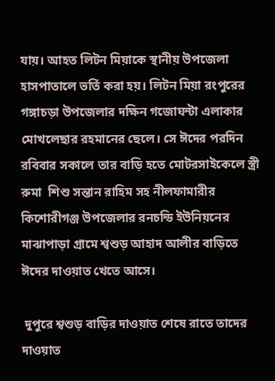যায়। আহত লিটন মিয়াকে স্থানীয় উপজেলা হাসপাতালে ভর্তি করা হয়। লিটন মিয়া রংপুরের গঙ্গাচড়া উপজেলার দক্ষিন গজোঘন্টা এলাকার মোখলেছার রহমানের ছেলে। সে ঈদের পরদিন রবিবার সকালে তার বাড়ি হতে মোটরসাইকেলে স্ত্রী রুমা  শিশু সন্তান রাহিম সহ নীলফামারীর কিশোরীগঞ্জ উপজেলার রনচন্ডি ইউনিয়নের মাঝাপাড়া গ্রামে শ্বশুড় আহাদ আলীর বাড়িতে ঈদের দাওয়াত খেতে আসে।

 দুপুরে শ্বশুড় বাড়ির দাওয়াত শেষে রাতে তাদের দাওয়াত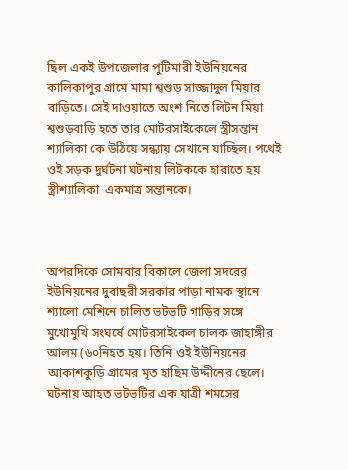ছিল একই উপজেলার পুটিমারী ইউনিয়নের কালিকাপুর গ্রামে মামা শ্বশুড় সাজ্জাদুল মিয়ার বাড়িতে। সেই দাওয়াতে অংশ নিতে লিটন মিয়া শ্বশুড়বাড়ি হতে তার মোটরসাইকেলে স্ত্রীসন্তান  শ্যালিকা কে উঠিয়ে সন্ধ্যায় সেখানে যাচ্ছিল। পথেই ওই সড়ক দুর্ঘটনা ঘটনায় লিটককে হারাতে হয় স্ত্রীশ্যালিকা  একমাত্র সন্তানকে।



অপরদিকে সোমবার বিকালে জেলা সদরের ইউনিয়নের দুবাছরী সরকার পাড়া নামক স্থানে  শ্যালো মেশিনে চালিত ভটভটি গাড়ির সঙ্গে মুখোমুখি সংঘর্ষে মোটরসাইকেল চালক জাহাঙ্গীর আলম (৬০নিহত হয়। তিনি ওই ইউনিয়নের আকাশকুড়ি গ্রামের মৃত হাছিম উদ্দীনের ছেলে।  ঘটনায় আহত ভটভটির এক যাত্রী শমসের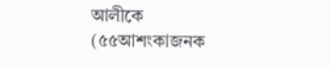আলীকে (৫৫আশংকাজনক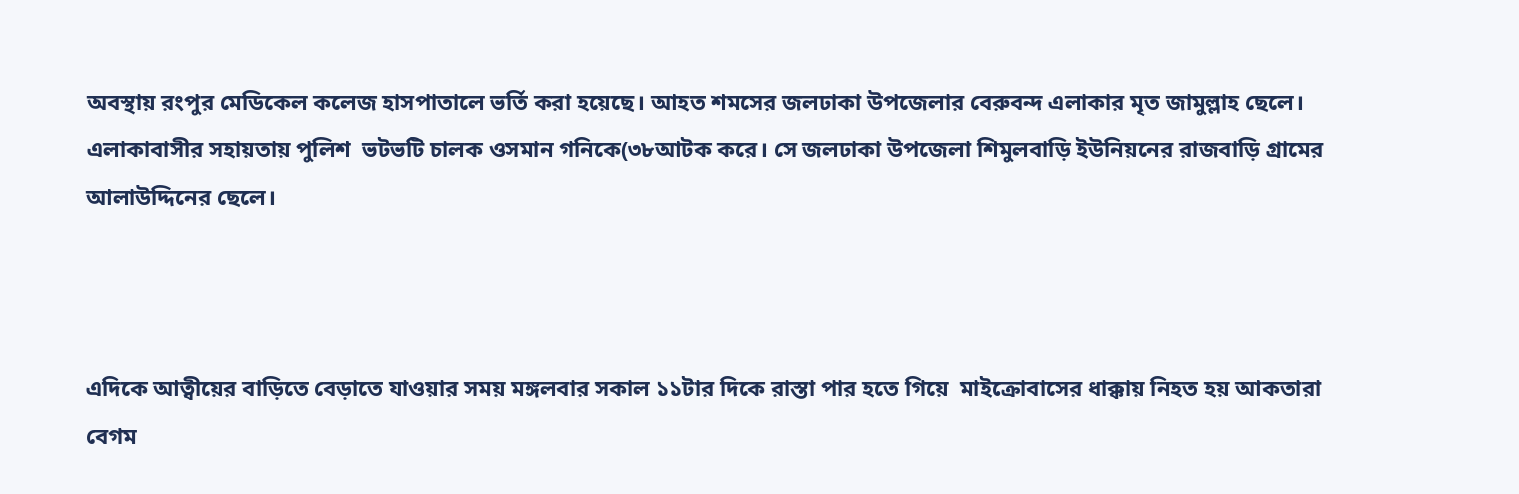অবস্থায় রংপুর মেডিকেল কলেজ হাসপাতালে ভর্তি করা হয়েছে। আহত শমসের জলঢাকা উপজেলার বেরুবন্দ এলাকার মৃত জামুল্লাহ ছেলে। এলাকাবাসীর সহায়তায় পুলিশ  ভটভটি চালক ওসমান গনিকে(৩৮আটক করে। সে জলঢাকা উপজেলা শিমুলবাড়ি ইউনিয়নের রাজবাড়ি গ্রামের আলাউদ্দিনের ছেলে।



এদিকে আত্বীয়ের বাড়িতে বেড়াতে যাওয়ার সময় মঙ্গলবার সকাল ১১টার দিকে রাস্তা পার হতে গিয়ে  মাইক্রোবাসের ধাক্কায় নিহত হয় আকতারা বেগম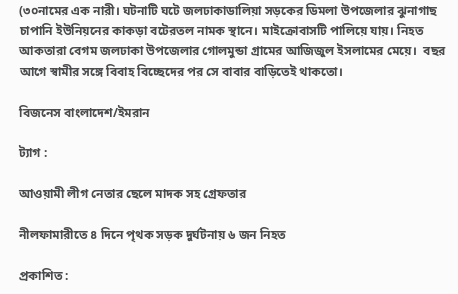(৩০নামের এক নারী। ঘটনাটি ঘটে জলঢাকাডালিয়া সড়কের ডিমলা উপজেলার ঝুনাগাছ চাপানি ইউনিয়নের কাকড়া বটেরতল নামক স্থানে। মাইক্রোবাসটি পালিয়ে যায়। নিহত আকতারা বেগম জলঢাকা উপজেলার গোলমুন্ডা গ্রামের আজিজুল ইসলামের মেয়ে।  বছর আগে স্বামীর সঙ্গে বিবাহ বিচ্ছেদের পর সে বাবার বাড়িতেই থাকতো।

বিজনেস বাংলাদেশ/ইমরান

ট্যাগ :

আওয়ামী লীগ নেতার ছেলে মাদক সহ গ্রেফতার

নীলফামারীতে ৪ দিনে পৃথক সড়ক দুর্ঘটনায় ৬ জন নিহত

প্রকাশিত :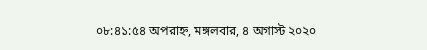০৮:৪১:৫৪ অপরাহ্ন, মঙ্গলবার, ৪ অগাস্ট ২০২০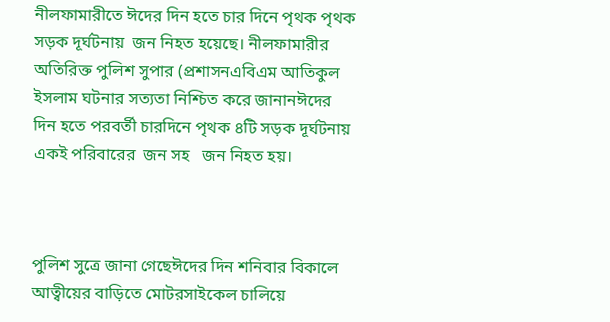নীলফামারীতে ঈদের দিন হতে চার দিনে পৃথক পৃথক সড়ক দূর্ঘটনায়  জন নিহত হয়েছে। নীলফামারীর অতিরিক্ত পুলিশ সুপার (প্রশাসনএবিএম আতিকুল ইসলাম ঘটনার সত্যতা নিশ্চিত করে জানানঈদের দিন হতে পরবর্তী চারদিনে পৃথক ৪টি সড়ক দূর্ঘটনায় একই পরিবারের  জন সহ   জন নিহত হয়।



পুলিশ সুত্রে জানা গেছেঈদের দিন শনিবার বিকালে আত্বীয়ের বাড়িতে মোটরসাইকেল চালিয়ে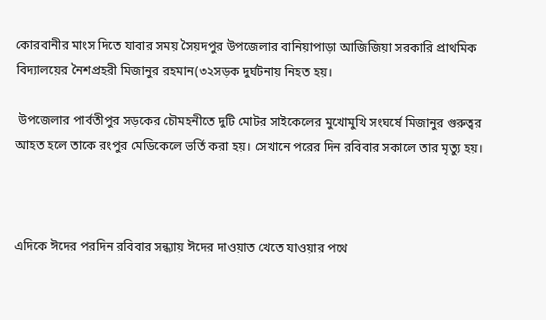কোরবানীর মাংস দিতে যাবার সময় সৈয়দপুর উপজেলার বানিয়াপাড়া আজিজিয়া সরকারি প্রাথমিক বিদ্যালয়ের নৈশপ্রহরী মিজানুর রহমান(৩২সড়ক দুর্ঘটনায় নিহত হয়।

 উপজেলার পার্বতীপুর সড়কের চৌমহনীতে দুটি মোটর সাইকেলের মুখোমুখি সংঘর্ষে মিজানুর গুরুত্বর আহত হলে তাকে রংপুর মেডিকেলে ভর্তি করা হয়। সেখানে পরের দিন রবিবার সকালে তার মৃত্যু হয়।



এদিকে ঈদের পরদিন রবিবার সন্ধ্যায় ঈদের দাওয়াত খেতে যাওয়ার পথে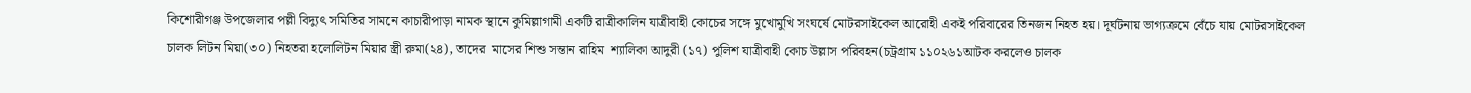কিশোরীগঞ্জ উপজেলার পল্লী বিদ্যুৎ সমিতির সামনে কাচারীপাড়া নামক স্থানে কুমিল্লাগামী একটি রাত্রীকালিন যাত্রীবাহী কোচের সঙ্গে মুখোমুখি সংঘর্ষে মোটরসাইকেল আরোহী একই পরিবারের তিনজন নিহত হয়। দূর্ঘটনায় ভাগ্যক্রমে বেঁচে যায় মোটরসাইকেল চালক লিটন মিয়া(৩০) নিহতরা হলোলিটন মিয়ার স্ত্রী রুমা(২৪), তাদের  মাসের শিশু সন্তান রাহিম  শ্যালিকা আদুরী (১৭) পুলিশ যাত্রীবাহী কোচ উল্লাস পরিবহন(চট্রগ্রাম ১১০২৬১আটক করলেও চালক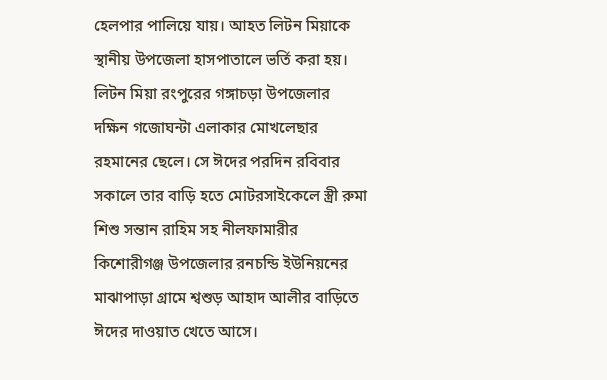হেলপার পালিয়ে যায়। আহত লিটন মিয়াকে স্থানীয় উপজেলা হাসপাতালে ভর্তি করা হয়। লিটন মিয়া রংপুরের গঙ্গাচড়া উপজেলার দক্ষিন গজোঘন্টা এলাকার মোখলেছার রহমানের ছেলে। সে ঈদের পরদিন রবিবার সকালে তার বাড়ি হতে মোটরসাইকেলে স্ত্রী রুমা  শিশু সন্তান রাহিম সহ নীলফামারীর কিশোরীগঞ্জ উপজেলার রনচন্ডি ইউনিয়নের মাঝাপাড়া গ্রামে শ্বশুড় আহাদ আলীর বাড়িতে ঈদের দাওয়াত খেতে আসে।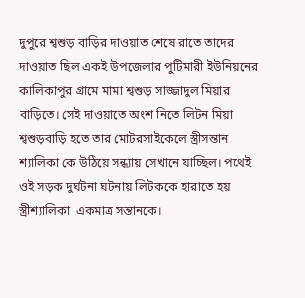দুপুরে শ্বশুড় বাড়ির দাওয়াত শেষে রাতে তাদের দাওয়াত ছিল একই উপজেলার পুটিমারী ইউনিয়নের কালিকাপুর গ্রামে মামা শ্বশুড় সাজ্জাদুল মিয়ার বাড়িতে। সেই দাওয়াতে অংশ নিতে লিটন মিয়া শ্বশুড়বাড়ি হতে তার মোটরসাইকেলে স্ত্রীসন্তান  শ্যালিকা কে উঠিয়ে সন্ধ্যায় সেখানে যাচ্ছিল। পথেই ওই সড়ক দুর্ঘটনা ঘটনায় লিটককে হারাতে হয় স্ত্রীশ্যালিকা  একমাত্র সন্তানকে।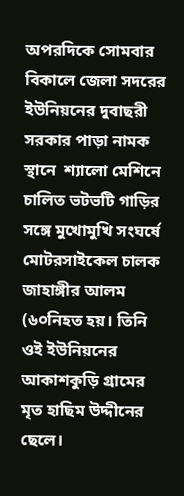অপরদিকে সোমবার বিকালে জেলা সদরের ইউনিয়নের দুবাছরী সরকার পাড়া নামক স্থানে  শ্যালো মেশিনে চালিত ভটভটি গাড়ির সঙ্গে মুখোমুখি সংঘর্ষে মোটরসাইকেল চালক জাহাঙ্গীর আলম (৬০নিহত হয়। তিনি ওই ইউনিয়নের আকাশকুড়ি গ্রামের মৃত হাছিম উদ্দীনের ছেলে।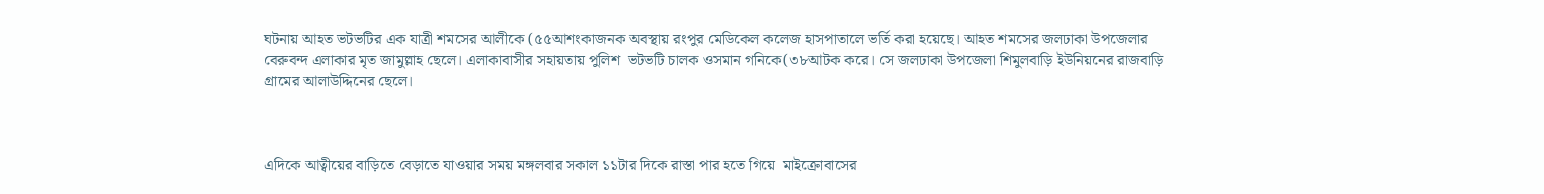ঘটনায় আহত ভটভটির এক যাত্রী শমসের আলীকে (৫৫আশংকাজনক অবস্থায় রংপুর মেডিকেল কলেজ হাসপাতালে ভর্তি করা হয়েছে। আহত শমসের জলঢাকা উপজেলার বেরুবন্দ এলাকার মৃত জামুল্লাহ ছেলে। এলাকাবাসীর সহায়তায় পুলিশ  ভটভটি চালক ওসমান গনিকে(৩৮আটক করে। সে জলঢাকা উপজেলা শিমুলবাড়ি ইউনিয়নের রাজবাড়ি গ্রামের আলাউদ্দিনের ছেলে।



এদিকে আত্বীয়ের বাড়িতে বেড়াতে যাওয়ার সময় মঙ্গলবার সকাল ১১টার দিকে রাস্তা পার হতে গিয়ে  মাইক্রোবাসের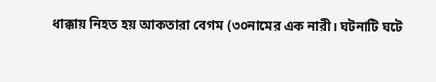ধাক্কায় নিহত হয় আকতারা বেগম (৩০নামের এক নারী। ঘটনাটি ঘটে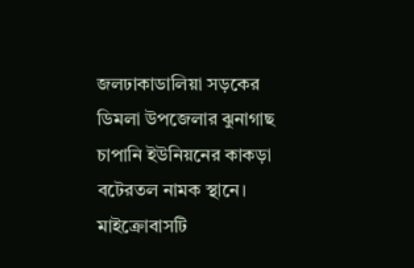জলঢাকাডালিয়া সড়কের ডিমলা উপজেলার ঝুনাগাছ চাপানি ইউনিয়নের কাকড়া বটেরতল নামক স্থানে। মাইক্রোবাসটি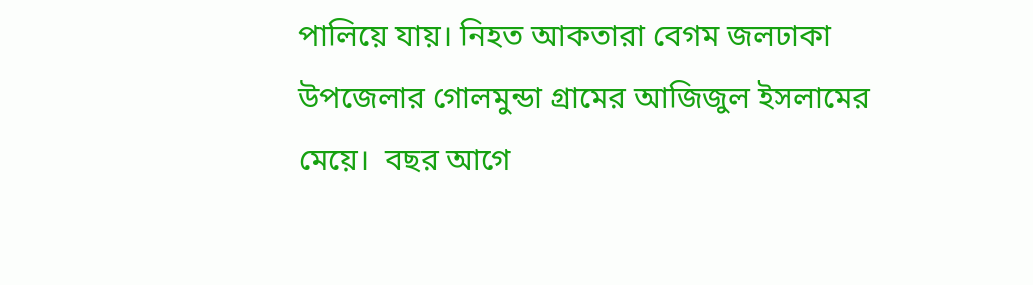পালিয়ে যায়। নিহত আকতারা বেগম জলঢাকা উপজেলার গোলমুন্ডা গ্রামের আজিজুল ইসলামের মেয়ে।  বছর আগে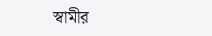স্বামীর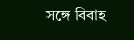সঙ্গে বিবাহ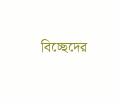বিচ্ছেদের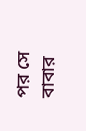পর সে বাবার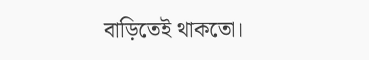বাড়িতেই থাকতো।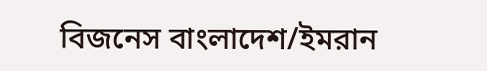বিজনেস বাংলাদেশ/ইমরান